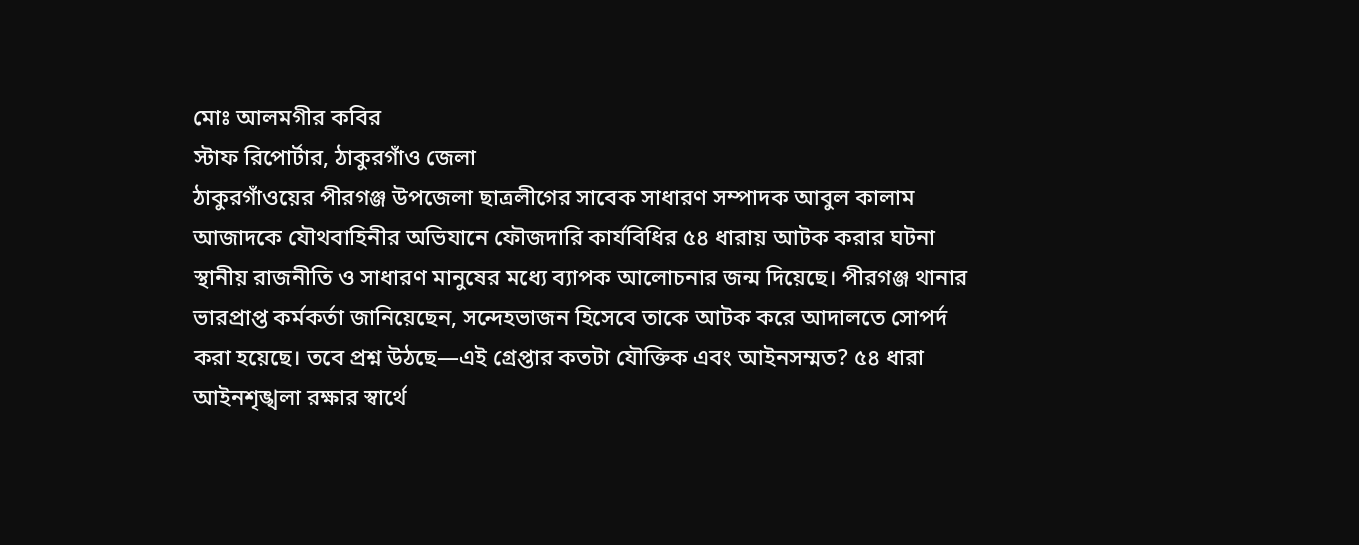মোঃ আলমগীর কবির
স্টাফ রিপোর্টার, ঠাকুরগাঁও জেলা
ঠাকুরগাঁওয়ের পীরগঞ্জ উপজেলা ছাত্রলীগের সাবেক সাধারণ সম্পাদক আবুল কালাম আজাদকে যৌথবাহিনীর অভিযানে ফৌজদারি কার্যবিধির ৫৪ ধারায় আটক করার ঘটনা স্থানীয় রাজনীতি ও সাধারণ মানুষের মধ্যে ব্যাপক আলোচনার জন্ম দিয়েছে। পীরগঞ্জ থানার ভারপ্রাপ্ত কর্মকর্তা জানিয়েছেন, সন্দেহভাজন হিসেবে তাকে আটক করে আদালতে সোপর্দ করা হয়েছে। তবে প্রশ্ন উঠছে—এই গ্রেপ্তার কতটা যৌক্তিক এবং আইনসম্মত? ৫৪ ধারা আইনশৃঙ্খলা রক্ষার স্বার্থে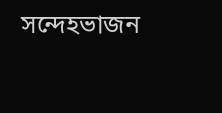সন্দেহভাজন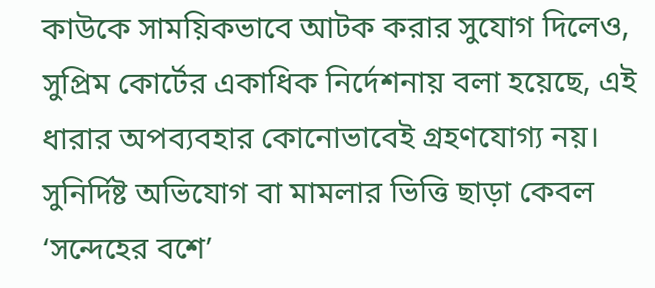কাউকে সাময়িকভাবে আটক করার সুযোগ দিলেও, সুপ্রিম কোর্টের একাধিক নির্দেশনায় বলা হয়েছে, এই ধারার অপব্যবহার কোনোভাবেই গ্রহণযোগ্য নয়। সুনির্দিষ্ট অভিযোগ বা মামলার ভিত্তি ছাড়া কেবল ‘সন্দেহের বশে’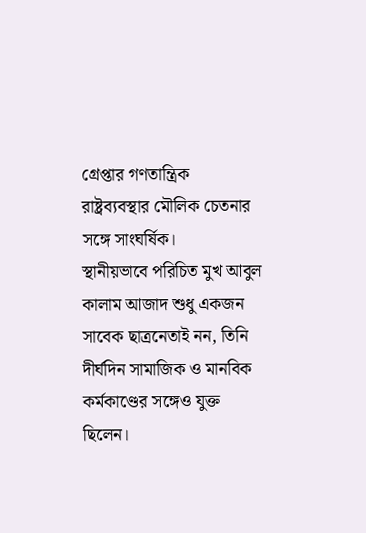গ্রেপ্তার গণতান্ত্রিক রাষ্ট্রব্যবস্থার মৌলিক চেতনার সঙ্গে সাংঘর্ষিক।
স্থানীয়ভাবে পরিচিত মুখ আবুল কালাম আজাদ শুধু একজন সাবেক ছাত্রনেতাই নন, তিনি দীর্ঘদিন সামাজিক ও মানবিক কর্মকাণ্ডের সঙ্গেও যুক্ত ছিলেন।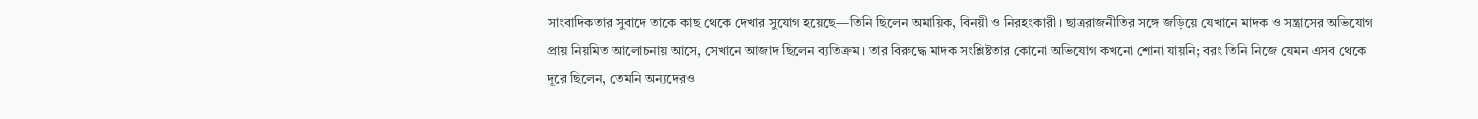সাংবাদিকতার সুবাদে তাকে কাছ থেকে দেখার সুযোগ হয়েছে—তিনি ছিলেন অমায়িক, বিনয়ী ও নিরহংকারী। ছাত্ররাজনীতির সঙ্গে জড়িয়ে যেখানে মাদক ও সন্ত্রাসের অভিযোগ প্রায় নিয়মিত আলোচনায় আসে, সেখানে আজাদ ছিলেন ব্যতিক্রম। তার বিরুদ্ধে মাদক সংশ্লিষ্টতার কোনো অভিযোগ কখনো শোনা যায়নি; বরং তিনি নিজে যেমন এসব থেকে দূরে ছিলেন, তেমনি অন্যদেরও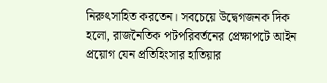নিরুৎসাহিত করতেন। সবচেয়ে উদ্বেগজনক দিক হলো, রাজনৈতিক পটপরিবর্তনের প্রেক্ষাপটে আইন প্রয়োগ যেন প্রতিহিংসার হাতিয়ার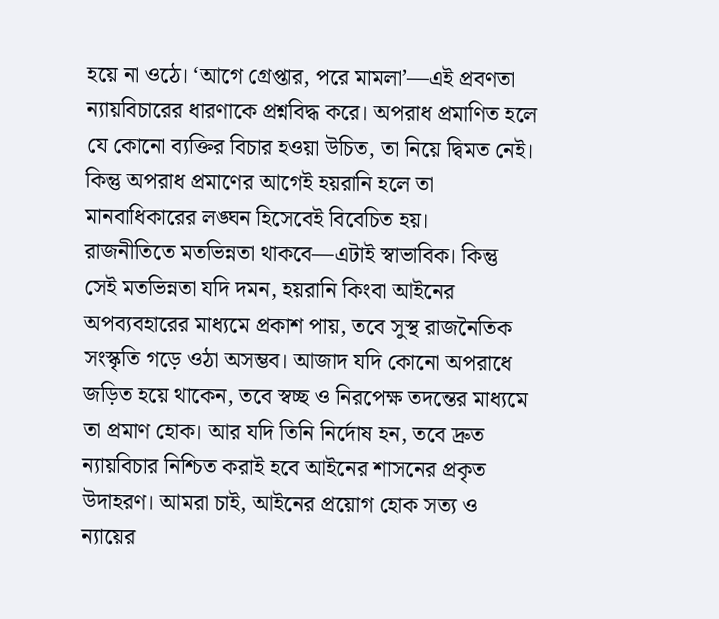হয়ে না ওঠে। ‘আগে গ্রেপ্তার, পরে মামলা’—এই প্রবণতা ন্যায়বিচারের ধারণাকে প্রশ্নবিদ্ধ করে। অপরাধ প্রমাণিত হলে যে কোনো ব্যক্তির বিচার হওয়া উচিত, তা নিয়ে দ্বিমত নেই। কিন্তু অপরাধ প্রমাণের আগেই হয়রানি হলে তা মানবাধিকারের লঙ্ঘন হিসেবেই বিবেচিত হয়।
রাজনীতিতে মতভিন্নতা থাকবে—এটাই স্বাভাবিক। কিন্তু সেই মতভিন্নতা যদি দমন, হয়রানি কিংবা আইনের অপব্যবহারের মাধ্যমে প্রকাশ পায়, তবে সুস্থ রাজনৈতিক সংস্কৃতি গড়ে ওঠা অসম্ভব। আজাদ যদি কোনো অপরাধে জড়িত হয়ে থাকেন, তবে স্বচ্ছ ও নিরপেক্ষ তদন্তের মাধ্যমে তা প্রমাণ হোক। আর যদি তিনি নির্দোষ হন, তবে দ্রুত ন্যায়বিচার নিশ্চিত করাই হবে আইনের শাসনের প্রকৃত উদাহরণ। আমরা চাই, আইনের প্রয়োগ হোক সত্য ও ন্যায়ের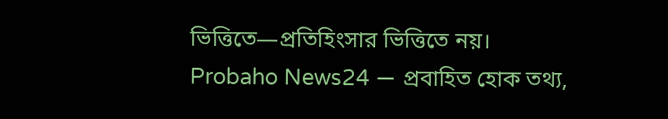ভিত্তিতে—প্রতিহিংসার ভিত্তিতে নয়।
Probaho News24 — প্রবাহিত হোক তথ্য,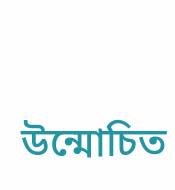উন্মোচিত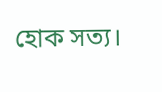হোক সত্য।